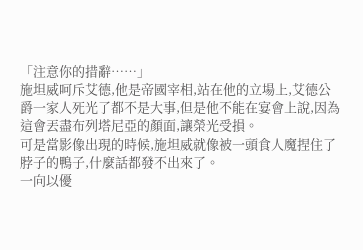「注意你的措辭……」
施坦威呵斥艾德,他是帝國宰相,站在他的立場上,艾德公爵一家人死光了都不是大事,但是他不能在宴會上說,因為這會丟盡布列塔尼亞的顏面,讓榮光受損。
可是當影像出現的時候,施坦威就像被一頭食人魔捏住了脖子的鴨子,什麼話都發不出來了。
一向以優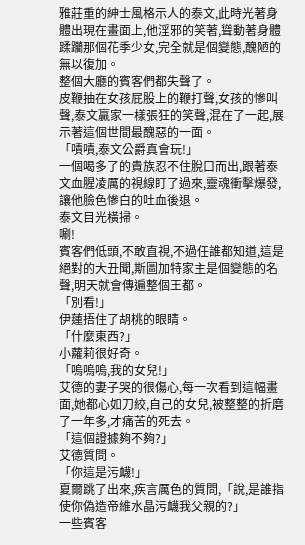雅莊重的紳士風格示人的泰文,此時光著身體出現在畫面上,他淫邪的笑著,聳動著身體蹂躪那個花季少女,完全就是個變態,醜陋的無以復加。
整個大廳的賓客們都失聲了。
皮鞭抽在女孩屁股上的鞭打聲,女孩的慘叫聲,泰文贏家一樣張狂的笑聲,混在了一起,展示著這個世間最醜惡的一面。
「嘖嘖,泰文公爵真會玩!」
一個喝多了的貴族忍不住脫口而出,跟著泰文血腥凌厲的視線盯了過來,靈魂衝擊爆發,讓他臉色慘白的吐血後退。
泰文目光橫掃。
唰!
賓客們低頭,不敢直視,不過任誰都知道,這是絕對的大丑聞,斯圖加特家主是個變態的名聲,明天就會傳遍整個王都。
「別看!」
伊蓮捂住了胡桃的眼睛。
「什麼東西?」
小蘿莉很好奇。
「嗚嗚嗚,我的女兒!」
艾德的妻子哭的很傷心,每一次看到這幅畫面,她都心如刀絞,自己的女兒,被整整的折磨了一年多,才痛苦的死去。
「這個證據夠不夠?」
艾德質問。
「你這是污衊!」
夏爾跳了出來,疾言厲色的質問,「說,是誰指使你偽造帝維水晶污衊我父親的?」
一些賓客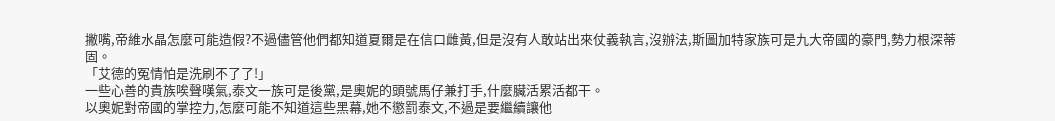撇嘴,帝維水晶怎麼可能造假?不過儘管他們都知道夏爾是在信口雌黃,但是沒有人敢站出來仗義執言,沒辦法,斯圖加特家族可是九大帝國的豪門,勢力根深蒂固。
「艾德的冤情怕是洗刷不了了!」
一些心善的貴族唉聲嘆氣,泰文一族可是後黨,是奧妮的頭號馬仔兼打手,什麼臟活累活都干。
以奧妮對帝國的掌控力,怎麼可能不知道這些黑幕,她不懲罰泰文,不過是要繼續讓他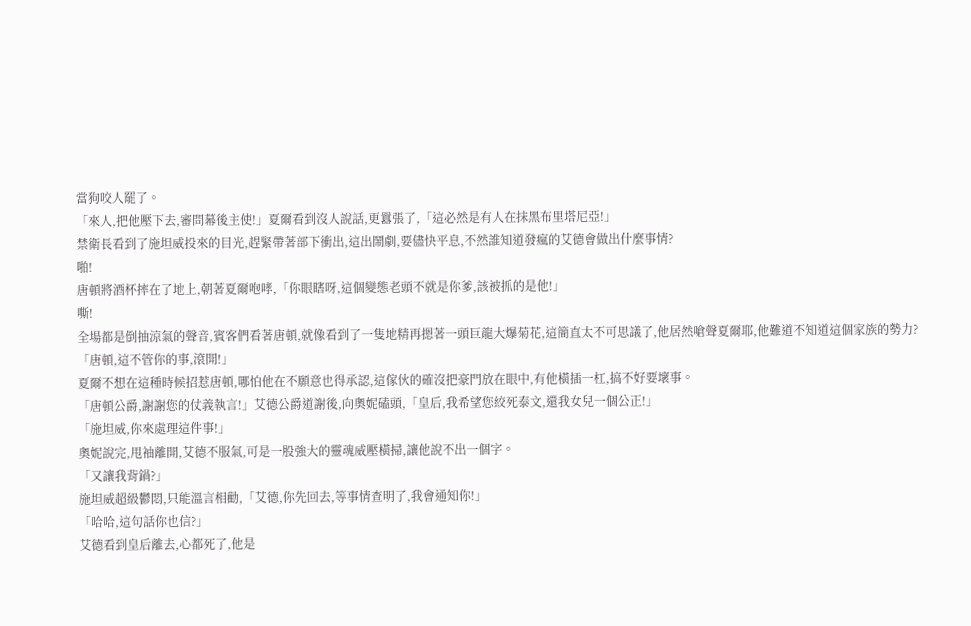當狗咬人罷了。
「來人,把他壓下去,審問幕後主使!」夏爾看到沒人說話,更囂張了,「這必然是有人在抹黑布里塔尼亞!」
禁衛長看到了施坦威投來的目光,趕緊帶著部下衝出,這出鬧劇,要儘快平息,不然誰知道發瘋的艾德會做出什麼事情?
啪!
唐頓將酒杯摔在了地上,朝著夏爾咆哮,「你眼瞎呀,這個變態老頭不就是你爹,該被抓的是他!」
嘶!
全場都是倒抽涼氣的聲音,賓客們看著唐頓,就像看到了一隻地精再摁著一頭巨龍大爆菊花,這簡直太不可思議了,他居然嗆聲夏爾耶,他難道不知道這個家族的勢力?
「唐頓,這不管你的事,滾開!」
夏爾不想在這種時候招惹唐頓,哪怕他在不願意也得承認,這傢伙的確沒把豪門放在眼中,有他橫插一杠,搞不好要壞事。
「唐頓公爵,謝謝您的仗義執言!」艾德公爵道謝後,向奧妮磕頭,「皇后,我希望您絞死泰文,還我女兒一個公正!」
「施坦威,你來處理這件事!」
奧妮說完,甩袖離開,艾德不服氣,可是一股強大的靈魂威壓橫掃,讓他說不出一個字。
「又讓我背鍋?」
施坦威超級鬱悶,只能溫言相勸,「艾德,你先回去,等事情查明了,我會通知你!」
「哈哈,這句話你也信?」
艾德看到皇后離去,心都死了,他是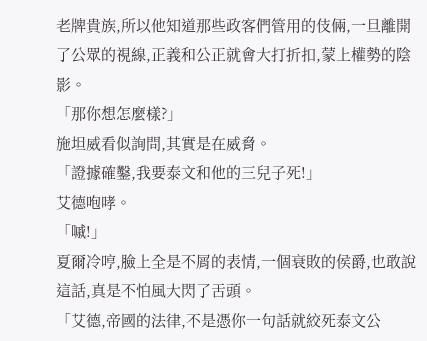老牌貴族,所以他知道那些政客們管用的伎倆,一旦離開了公眾的視線,正義和公正就會大打折扣,蒙上權勢的陰影。
「那你想怎麼樣?」
施坦威看似詢問,其實是在威脅。
「證據確鑿,我要泰文和他的三兒子死!」
艾德咆哮。
「嘁!」
夏爾冷哼,臉上全是不屑的表情,一個衰敗的侯爵,也敢說這話,真是不怕風大閃了舌頭。
「艾德,帝國的法律,不是憑你一句話就絞死泰文公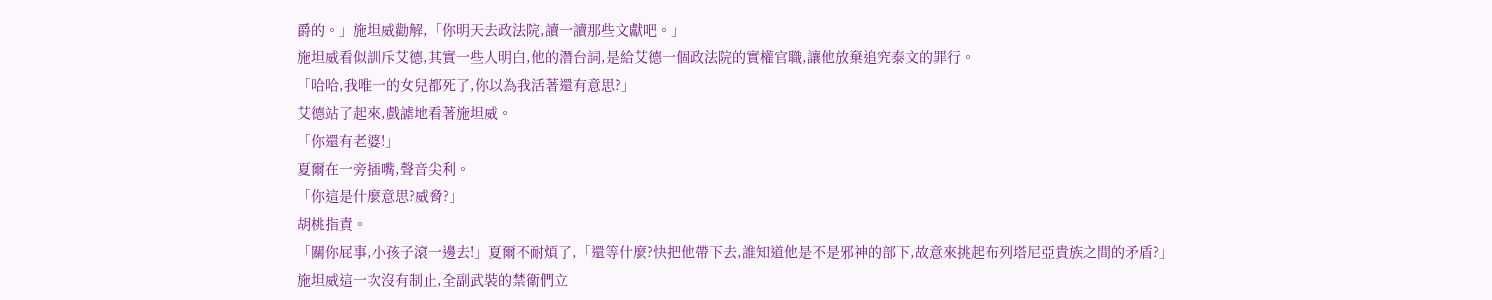爵的。」施坦威勸解,「你明天去政法院,讀一讀那些文獻吧。」
施坦威看似訓斥艾德,其實一些人明白,他的潛台詞,是給艾德一個政法院的實權官職,讓他放棄追究泰文的罪行。
「哈哈,我唯一的女兒都死了,你以為我活著還有意思?」
艾德站了起來,戲謔地看著施坦威。
「你還有老婆!」
夏爾在一旁插嘴,聲音尖利。
「你這是什麼意思?威脅?」
胡桃指責。
「關你屁事,小孩子滾一邊去!」夏爾不耐煩了,「還等什麼?快把他帶下去,誰知道他是不是邪神的部下,故意來挑起布列塔尼亞貴族之間的矛盾?」
施坦威這一次沒有制止,全副武裝的禁衛們立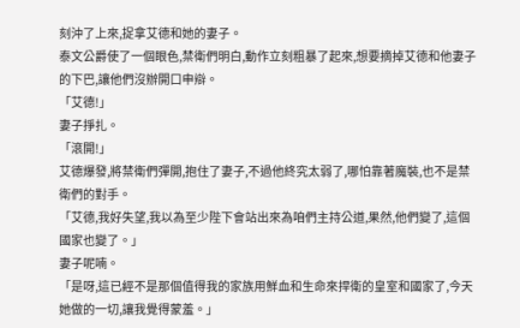刻沖了上來,捉拿艾德和她的妻子。
泰文公爵使了一個眼色,禁衛們明白,動作立刻粗暴了起來,想要摘掉艾德和他妻子的下巴,讓他們沒辦開口申辯。
「艾德!」
妻子掙扎。
「滾開!」
艾德爆發,將禁衛們彈開,抱住了妻子,不過他終究太弱了,哪怕靠著魔裝,也不是禁衛們的對手。
「艾德,我好失望,我以為至少陛下會站出來為咱們主持公道,果然,他們變了,這個國家也變了。」
妻子呢喃。
「是呀,這已經不是那個值得我的家族用鮮血和生命來捍衛的皇室和國家了,今天她做的一切,讓我覺得蒙羞。」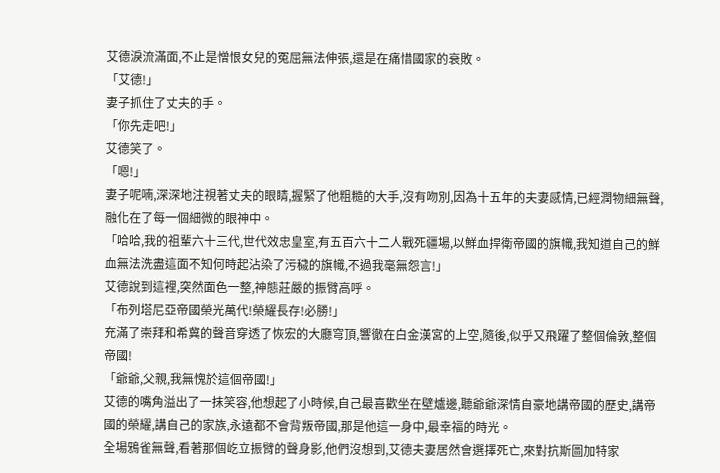艾德淚流滿面,不止是憎恨女兒的冤屈無法伸張,還是在痛惜國家的衰敗。
「艾德!」
妻子抓住了丈夫的手。
「你先走吧!」
艾德笑了。
「嗯!」
妻子呢喃,深深地注視著丈夫的眼睛,握緊了他粗糙的大手,沒有吻別,因為十五年的夫妻感情,已經潤物細無聲,融化在了每一個細微的眼神中。
「哈哈,我的祖輩六十三代,世代效忠皇室,有五百六十二人戰死疆場,以鮮血捍衛帝國的旗幟,我知道自己的鮮血無法洗盡這面不知何時起沾染了污穢的旗幟,不過我毫無怨言!」
艾德說到這裡,突然面色一整,神態莊嚴的振臂高呼。
「布列塔尼亞帝國榮光萬代!榮耀長存!必勝!」
充滿了崇拜和希冀的聲音穿透了恢宏的大廳穹頂,響徹在白金漢宮的上空,隨後,似乎又飛躍了整個倫敦,整個帝國!
「爺爺,父親,我無愧於這個帝國!」
艾德的嘴角溢出了一抹笑容,他想起了小時候,自己最喜歡坐在壁爐邊,聽爺爺深情自豪地講帝國的歷史,講帝國的榮耀,講自己的家族,永遠都不會背叛帝國,那是他這一身中,最幸福的時光。
全場鴉雀無聲,看著那個屹立振臂的聲身影,他們沒想到,艾德夫妻居然會選擇死亡,來對抗斯圖加特家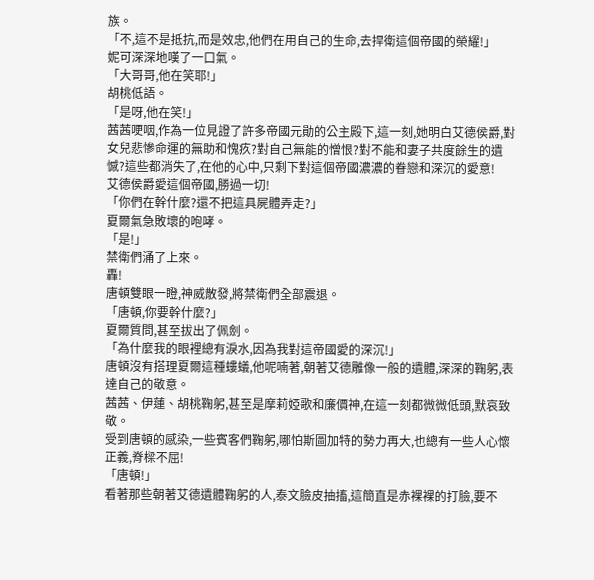族。
「不,這不是抵抗,而是效忠,他們在用自己的生命,去捍衛這個帝國的榮耀!」
妮可深深地嘆了一口氣。
「大哥哥,他在笑耶!」
胡桃低語。
「是呀,他在笑!」
茜茜哽咽,作為一位見證了許多帝國元勛的公主殿下,這一刻,她明白艾德侯爵,對女兒悲慘命運的無助和愧疚?對自己無能的憎恨?對不能和妻子共度餘生的遺憾?這些都消失了,在他的心中,只剩下對這個帝國濃濃的眷戀和深沉的愛意!
艾德侯爵愛這個帝國,勝過一切!
「你們在幹什麼?還不把這具屍體弄走?」
夏爾氣急敗壞的咆哮。
「是!」
禁衛們涌了上來。
轟!
唐頓雙眼一瞪,神威散發,將禁衛們全部震退。
「唐頓,你要幹什麼?」
夏爾質問,甚至拔出了佩劍。
「為什麼我的眼裡總有淚水,因為我對這帝國愛的深沉!」
唐頓沒有搭理夏爾這種螻蟻,他呢喃著,朝著艾德雕像一般的遺體,深深的鞠躬,表達自己的敬意。
茜茜、伊蓮、胡桃鞠躬,甚至是摩莉婭歌和廉價神,在這一刻都微微低頭,默哀致敬。
受到唐頓的感染,一些賓客們鞠躬,哪怕斯圖加特的勢力再大,也總有一些人心懷正義,脊樑不屈!
「唐頓!」
看著那些朝著艾德遺體鞠躬的人,泰文臉皮抽搐,這簡直是赤裸裸的打臉,要不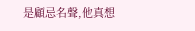是顧忌名聲,他真想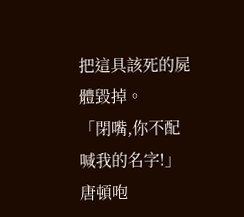把這具該死的屍體毀掉。
「閉嘴,你不配喊我的名字!」
唐頓咆